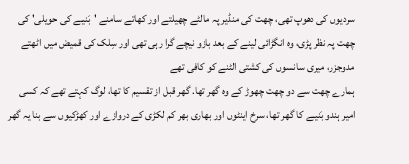سردیوں کی دھوپ تھی، چھت کی منڈیر پہ مالٹے چھیلتے اور کھاتے سامنے 'بَنیـے کی حویلی' کی چھت پہ نظر پڑی، وہ انگڑائی لینے کے بعد بازو نیچے گرا رہی تھی اور سِلک کی قمیض میں اٹھتے مدوجزر، میری سانسوں کی کشتی الٹنے کو کافی تھے
ہمارے چھت سے دو چھت چھوڑ کے وہ گھر تھا. گھر قبل از تقسیم کا تھا، لوگ کہتے تھے کہ کسی امیر ہندو بَنیـے کا گھر تھا، سرخ اینٹوں اور بھاری بھر کم لکڑی کے دروازے اور کھڑکیوں سے بنا یہ گھر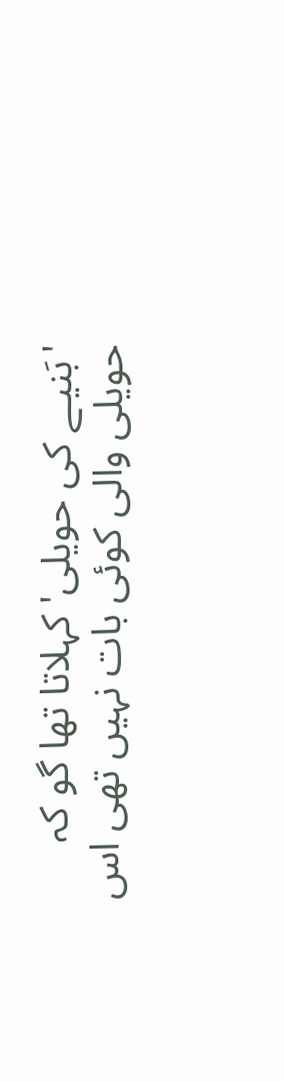'بَنیـے کی حویلی' کہلاتا تھا گو کہ حویلی والی کوئی بات نہیں تھی اس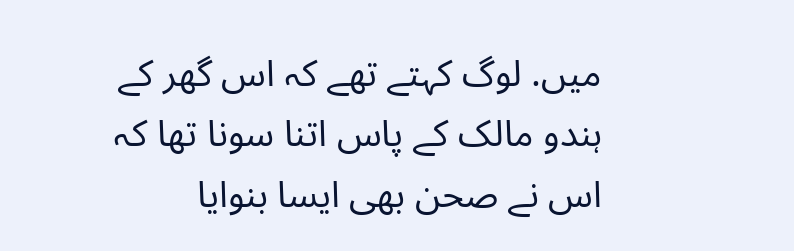میں. لوگ کہتے تھے کہ اس گھر کے ہندو مالک کے پاس اتنا سونا تھا کہ اس نے صحن بھی ایسا بنوایا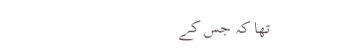تھا کہ جس کے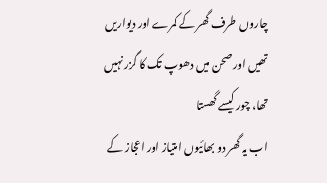چاروں طرف گھر کے کمرے اور دیواریں تھیں اور صحن میں دھوپ تک کا گزر نہیں تھا، چور کیسے گھستا
اب یہ گھر دو بھائیوں امتیاز اور اعجاز کے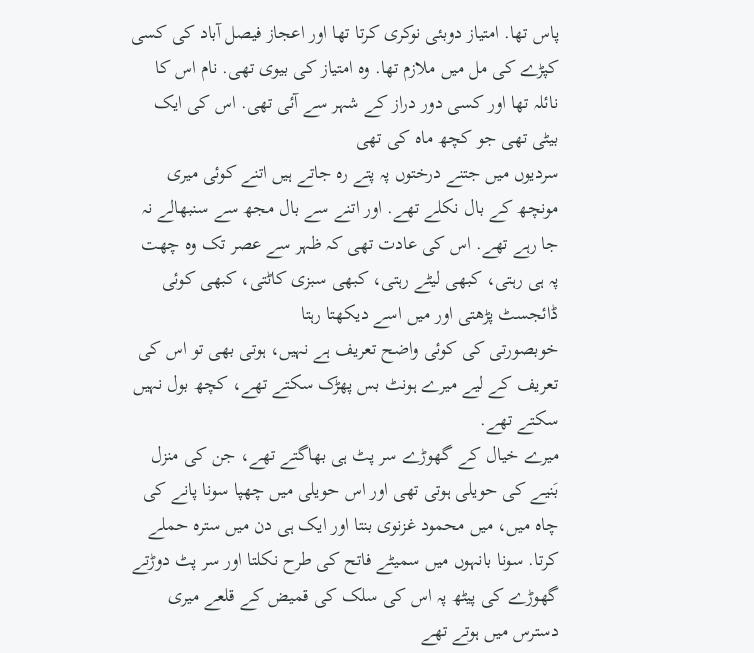پاس تھا. امتیاز دوبئی نوکری کرتا تھا اور اعجاز فیصل آباد کی کسی کپڑے کی مل میں ملازم تھا. وہ امتیاز کی بیوی تھی. نام اس کا نائلہ تھا اور کسی دور دراز کے شہر سے آئی تھی. اس کی ایک بیٹی تھی جو کچھ ماہ کی تھی
سردیوں میں جتنے درختوں پہ پتے رہ جاتے ہیں اتنے کوئی میری مونچھ کے بال نکلے تھے. اور اتنے سے بال مجھ سے سنبھالے نہ جا رہے تھے. اس کی عادت تھی کہ ظہر سے عصر تک وہ چھت پہ ہی رہتی، کبھی لیٹے رہتی، کبھی سبزی کاٹتی، کبھی کوئی ڈائجسٹ پڑھتی اور میں اسے دیکھتا رہتا
خوبصورتی کی کوئی واضح تعریف ہے نہیں، ہوتی بھی تو اس کی تعریف کے لیے میرے ہونٹ بس پھڑک سکتے تھے، کچھ بول نہیں سکتے تھے.
میرے خیال کے گھوڑے سر پٹ ہی بھاگتے تھے، جن کی منزل بَنیـے کی حویلی ہوتی تھی اور اس حویلی میں چھپا سونا پانے کی چاہ میں، میں محمود غزنوی بنتا اور ایک ہی دن میں سترہ حملے کرتا. سونا بانہوں میں سمیٹے فاتح کی طرح نکلتا اور سر پٹ دوڑتے گھوڑے کی پیٹھ پہ اس کی سلک کی قمیض کے قلعے میری دسترس میں ہوتے تھے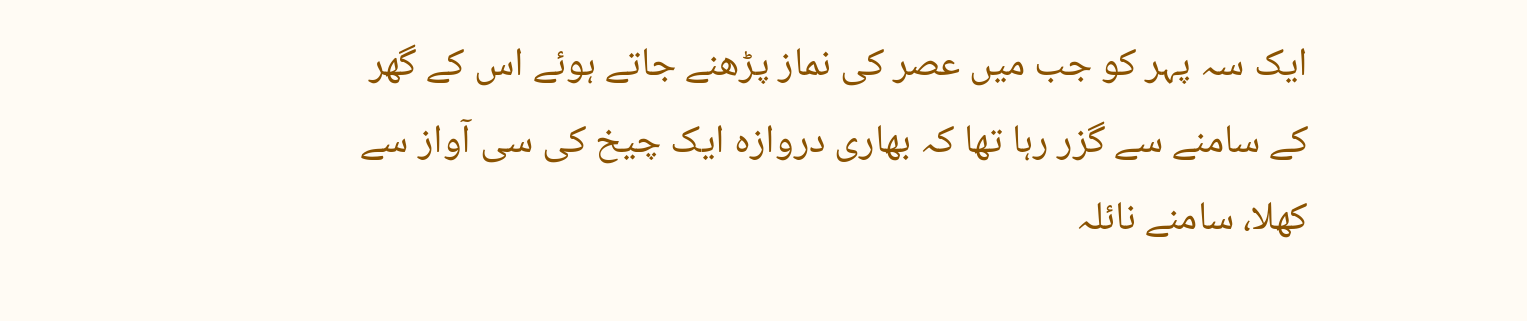ایک سہ پہر کو جب میں عصر کی نماز پڑھنے جاتے ہوئے اس کے گھر کے سامنے سے گزر رہا تھا کہ بھاری دروازہ ایک چیخ کی سی آواز سے کھلا، سامنے نائلہ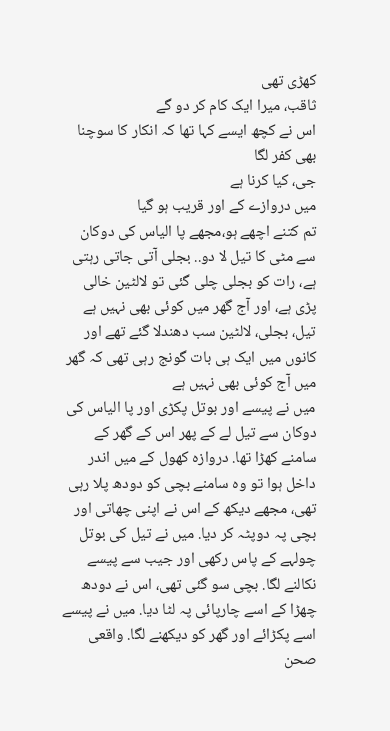کھڑی تھی
ثاقب، میرا ایک کام کر دو گے
اس نے کچھ ایسے کہا تھا کہ انکار کا سوچنا بھی کفر لگا
جی، کیا کرنا ہے
میں دروازے کے اور قریب ہو گیا
تم کتنے اچھے ہو،مجھے پا الیاس کی دوکان سے مٹی کا تیل لا دو.. بجلی آتی جاتی رہتی ہے، رات کو بجلی چلی گئی تو لالٹین خالی پڑی ہے، اور آج گھر میں کوئی بھی نہیں ہے
تیل، بجلی، لالٹین سب دھندلا گئے تھے اور کانوں میں ایک ہی بات گونج رہی تھی کہ گھر میں آج کوئی بھی نہیں ہے
میں نے پیسے اور بوتل پکڑی اور پا الیاس کی دوکان سے تیل لے کے پھر اس کے گھر کے سامنے کھڑا تھا. دروازہ کھول کے میں اندر داخل ہوا تو وہ سامنے بچی کو دودھ پلا رہی تھی، مجھے دیکھ کے اس نے اپنی چھاتی اور بچی پہ دوپٹہ کر دیا. میں نے تیل کی بوتل چولہے کے پاس رکھی اور جیب سے پیسے نکالنے لگا. بچی سو گئی تھی، اس نے دودھ چھڑا کے اسے چارپائی پہ لٹا دیا. میں نے پیسے اسے پکڑائے اور گھر کو دیکھنے لگا. واقعی صحن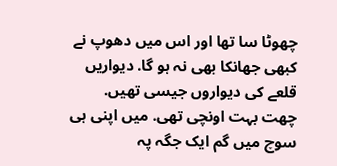چھوٹا سا تھا اور اس میں دھوپ نے کبھی جھانکا بھی نہ ہو گا. دیواریں قلعے کی دیواروں جیسی تھیں. چھت بہت اونچی تھی. میں اپنی ہی سوچ میں گم ایک جگہ پہ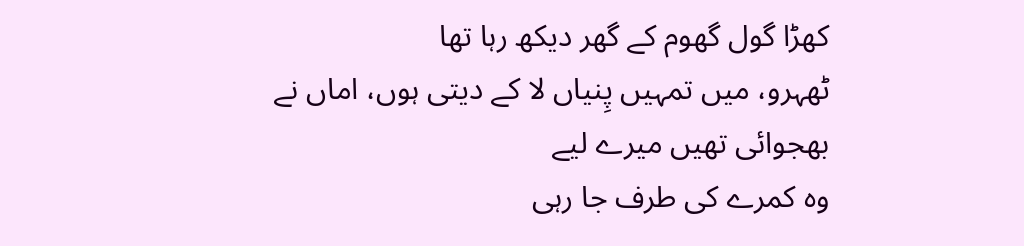کھڑا گول گھوم کے گھر دیکھ رہا تھا
ٹھہرو، میں تمہیں پِنیاں لا کے دیتی ہوں، اماں نے بھجوائی تھیں میرے لیے
وہ کمرے کی طرف جا رہی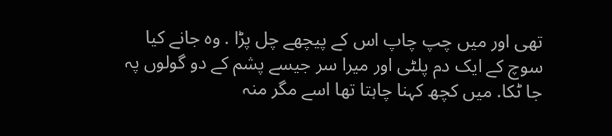تھی اور میں چپ چاپ اس کے پیچھے چل پڑا . وہ جانے کیا سوچ کے ایک دم پلٹی اور میرا سر جیسے پشم کے دو گولوں پہ جا ٹکا. میں کچھ کہنا چاہتا تھا اسے مگر منہ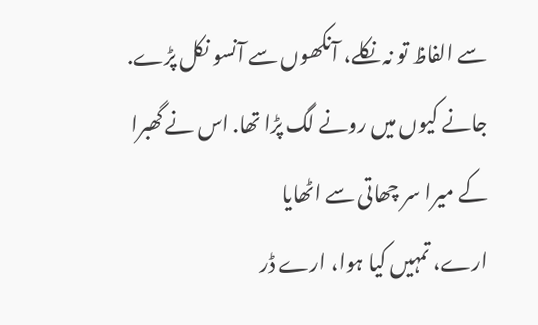سے الفاظ تو نہ نکلے، آنکھوں سے آنسو نکل پڑے. جانے کیوں میں رونے لگ پڑا تھا. اس نے گھبرا کے میرا سر چھاتی سے اٹھایا
ارے، تمہیں کیا ہوا، ارے ڈر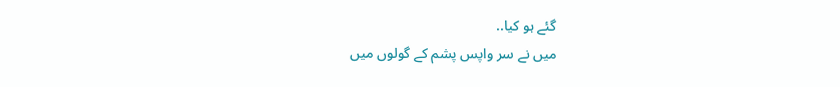گئے ہو کیا..
میں نے سر واپس پشم کے گولوں میں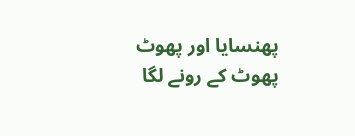پھنسایا اور پھوٹ پھوٹ کے رونے لگا